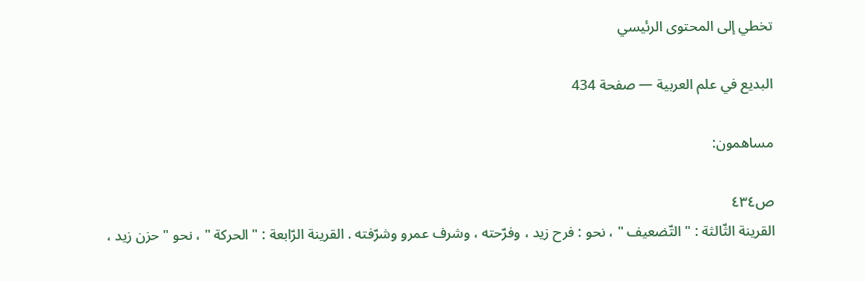تخطي إلى المحتوى الرئيسي

البديع في علم العربية — صفحة 434

مساهمون:

ص٤٣٤
القرينة الثّالثة : " التّضعيف " ، نحو : فرح زيد ، وفرّحته ، وشرف عمرو وشرّفته . القرينة الرّابعة : " الحركة " ، نحو " حزن زيد ،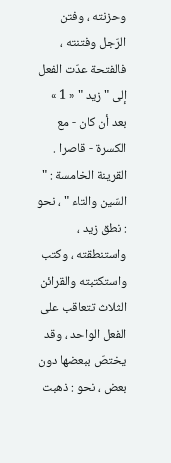وحزنته ، وفتن الرّجل وفتنته ، فالفتحة عدّت الفعل إلى " زيد " « 1 » بعد أن كان - مع الكسرة - قاصرا . القرينة الخامسة : " السّين والتاء " ، نحو : نطق زيد ، واستنطقته ، وكتب واستكتبته والقرائن الثلاث تتعاقب على الفعل الواحد ، وقد يختصّ ببعضها دون بعض ، نحو : ذهبت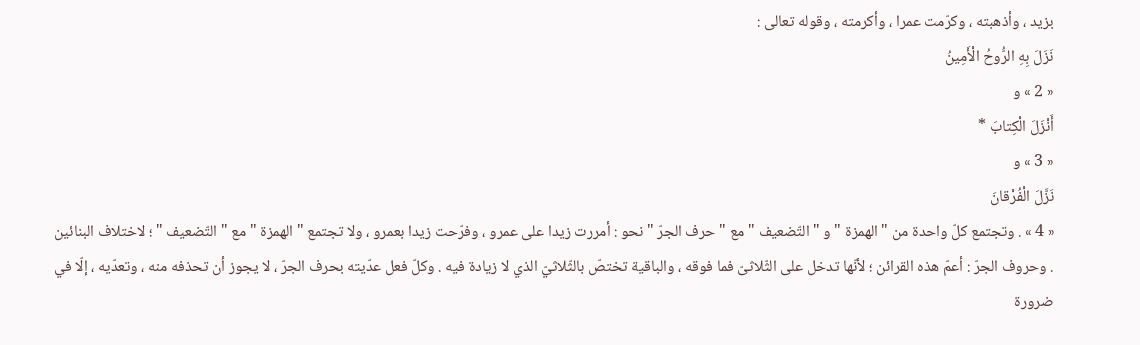بزيد ، وأذهبته ، وكرّمت عمرا ، وأكرمته ، وقوله تعالى :
نَزَلَ بِهِ الرُّوحُ الْأَمِينُ
« 2 » و
أَنْزَلَ الْكِتابَ *
« 3 » و
نَزَّلَ الْفُرْقانَ
« 4 » . وتجتمع كلّ واحدة من " الهمزة " و " التّضعيف " مع " حرف الجرّ " نحو : أمررت زيدا على عمرو ، وفرّحت زيدا بعمرو ، ولا تجتمع " الهمزة " مع " التّضعيف " ؛ لاختلاف البنائين . وحروف الجرّ : أعمّ هذه القرائن ؛ لأنّها تدخل على الثّلاثىّ فما فوقه ، والباقية تختصّ بالثّلاثيّ الذي لا زيادة فيه . وكلّ فعل عدّيته بحرف الجرّ ، لا يجوز أن تحذفه منه ، وتعدّيه ، إلّا في ضرورة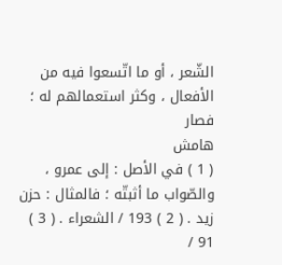الشّعر ، أو ما اتّسعوا فيه من الأفعال ، وكثر استعمالهم له ؛ فصار
هامش
( 1 ) في الأصل : إلى عمرو ، والصّواب ما أثبتّه ؛ فالمثال : حزن زيد . ( 2 ) 193 / الشعراء . ( 3 ) 91 /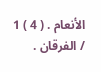الأنعام . ( 4 ) 1 / الفرقان .